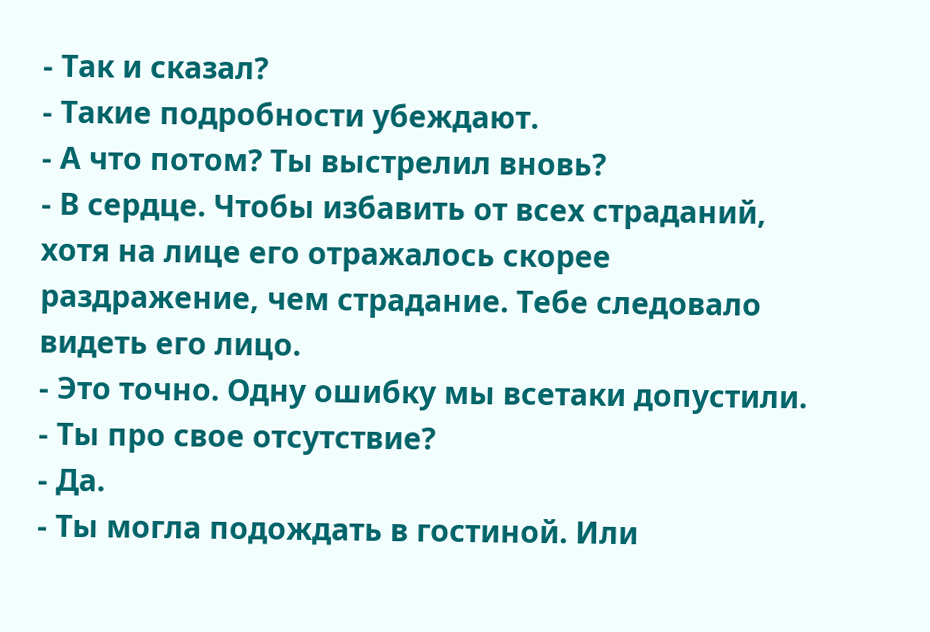- Так и сказал?
- Такие подробности убеждают.
- А что потом? Ты выстрелил вновь?
- В сердце. Чтобы избавить от всех страданий, хотя на лице его отражалось скорее раздражение, чем страдание. Тебе следовало видеть его лицо.
- Это точно. Одну ошибку мы всетаки допустили.
- Ты про свое отсутствие?
- Да.
- Ты могла подождать в гостиной. Или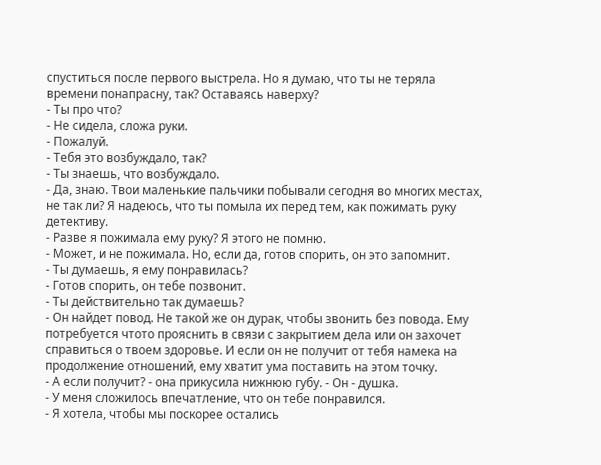спуститься после первого выстрела. Но я думаю, что ты не теряла времени понапрасну, так? Оставаясь наверху?
- Ты про что?
- Не сидела, сложа руки.
- Пожалуй.
- Тебя это возбуждало, так?
- Ты знаешь, что возбуждало.
- Да, знаю. Твои маленькие пальчики побывали сегодня во многих местах, не так ли? Я надеюсь, что ты помыла их перед тем, как пожимать руку детективу.
- Разве я пожимала ему руку? Я этого не помню.
- Может, и не пожимала. Но, если да, готов спорить, он это запомнит.
- Ты думаешь, я ему понравилась?
- Готов спорить, он тебе позвонит.
- Ты действительно так думаешь?
- Он найдет повод. Не такой же он дурак, чтобы звонить без повода. Ему потребуется чтото прояснить в связи с закрытием дела или он захочет справиться о твоем здоровье. И если он не получит от тебя намека на продолжение отношений, ему хватит ума поставить на этом точку.
- А если получит? - она прикусила нижнюю губу. - Он - душка.
- У меня сложилось впечатление, что он тебе понравился.
- Я хотела, чтобы мы поскорее остались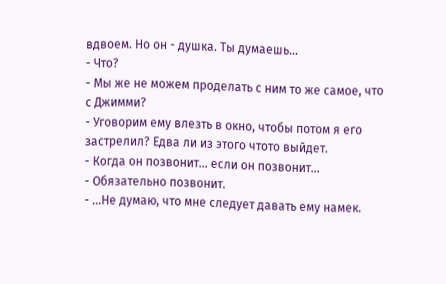вдвоем. Но он - душка. Ты думаешь...
- Что?
- Мы же не можем проделать с ним то же самое, что с Джимми?
- Уговорим ему влезть в окно, чтобы потом я его застрелил? Едва ли из этого чтото выйдет.
- Когда он позвонит... если он позвонит...
- Обязательно позвонит.
- ...Не думаю, что мне следует давать ему намек.